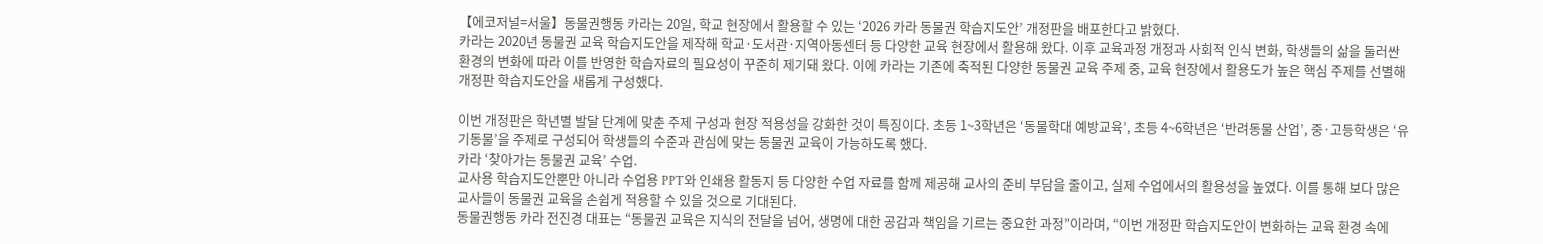【에코저널=서울】동물권행동 카라는 20일, 학교 현장에서 활용할 수 있는 ‘2026 카라 동물권 학습지도안’ 개정판을 배포한다고 밝혔다.
카라는 2020년 동물권 교육 학습지도안을 제작해 학교·도서관·지역아동센터 등 다양한 교육 현장에서 활용해 왔다. 이후 교육과정 개정과 사회적 인식 변화, 학생들의 삶을 둘러싼 환경의 변화에 따라 이를 반영한 학습자료의 필요성이 꾸준히 제기돼 왔다. 이에 카라는 기존에 축적된 다양한 동물권 교육 주제 중, 교육 현장에서 활용도가 높은 핵심 주제를 선별해 개정판 학습지도안을 새롭게 구성했다.

이번 개정판은 학년별 발달 단계에 맞춘 주제 구성과 현장 적용성을 강화한 것이 특징이다. 초등 1~3학년은 ‘동물학대 예방교육’, 초등 4~6학년은 ‘반려동물 산업’, 중·고등학생은 ‘유기동물’을 주제로 구성되어 학생들의 수준과 관심에 맞는 동물권 교육이 가능하도록 했다.
카라 ‘찾아가는 동물권 교육’ 수업.
교사용 학습지도안뿐만 아니라 수업용 PPT와 인쇄용 활동지 등 다양한 수업 자료를 함께 제공해 교사의 준비 부담을 줄이고, 실제 수업에서의 활용성을 높였다. 이를 통해 보다 많은 교사들이 동물권 교육을 손쉽게 적용할 수 있을 것으로 기대된다.
동물권행동 카라 전진경 대표는 “동물권 교육은 지식의 전달을 넘어, 생명에 대한 공감과 책임을 기르는 중요한 과정”이라며, “이번 개정판 학습지도안이 변화하는 교육 환경 속에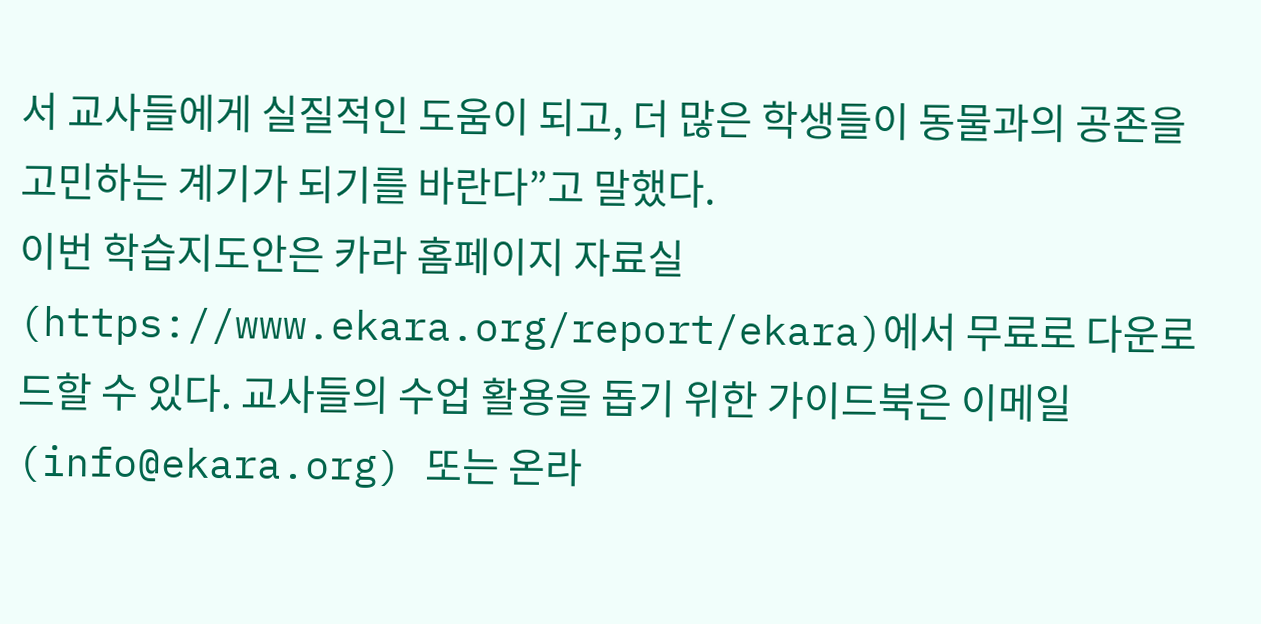서 교사들에게 실질적인 도움이 되고, 더 많은 학생들이 동물과의 공존을 고민하는 계기가 되기를 바란다”고 말했다.
이번 학습지도안은 카라 홈페이지 자료실(https://www.ekara.org/report/ekara)에서 무료로 다운로드할 수 있다. 교사들의 수업 활용을 돕기 위한 가이드북은 이메일(info@ekara.org) 또는 온라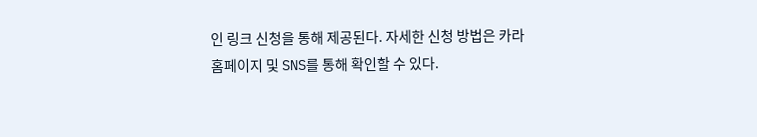인 링크 신청을 통해 제공된다. 자세한 신청 방법은 카라 홈페이지 및 SNS를 통해 확인할 수 있다.